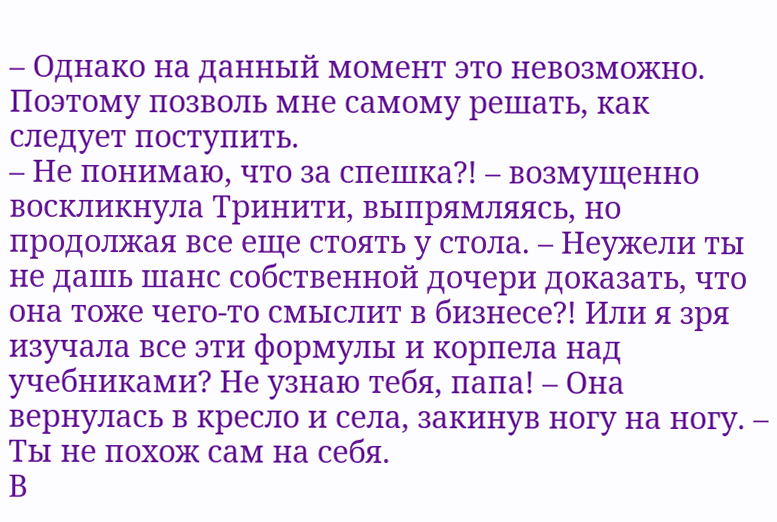– Однако на данный момент это невозможно. Поэтому позволь мне самому решать, как следует поступить.
– Не понимаю, что за спешка?! – возмущенно воскликнула Тринити, выпрямляясь, но продолжая все еще стоять у стола. – Неужели ты не дашь шанс собственной дочери доказать, что она тоже чего-то смыслит в бизнесе?! Или я зря изучала все эти формулы и корпела над учебниками? Не узнаю тебя, папа! – Она вернулась в кресло и села, закинув ногу на ногу. – Ты не похож сам на себя.
В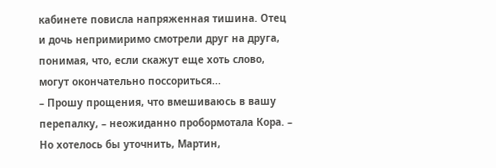кабинете повисла напряженная тишина. Отец и дочь непримиримо смотрели друг на друга, понимая, что, если скажут еще хоть слово, могут окончательно поссориться...
– Прошу прощения, что вмешиваюсь в вашу перепалку, – неожиданно пробормотала Кора. – Но хотелось бы уточнить, Мартин,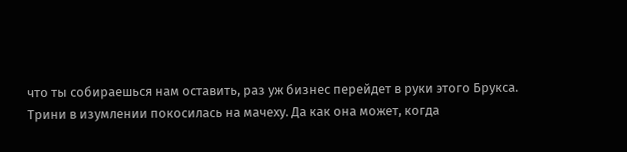что ты собираешься нам оставить, раз уж бизнес перейдет в руки этого Брукса.
Трини в изумлении покосилась на мачеху. Да как она может, когда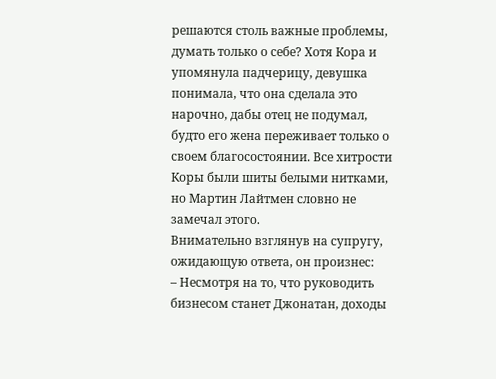решаются столь важные проблемы, думать только о себе? Хотя Кора и упомянула падчерицу, девушка понимала, что она сделала это нарочно, дабы отец не подумал, будто его жена переживает только о своем благосостоянии. Все хитрости Коры были шиты белыми нитками, но Мартин Лайтмен словно не замечал этого.
Внимательно взглянув на супругу, ожидающую ответа, он произнес:
– Несмотря на то, что руководить бизнесом станет Джонатан, доходы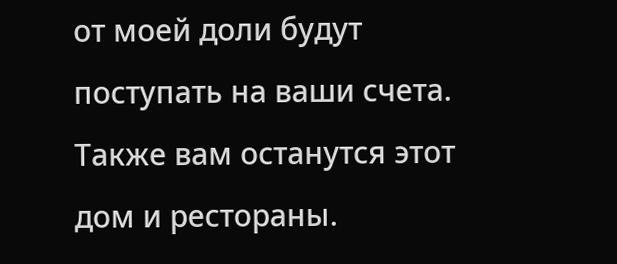от моей доли будут поступать на ваши счета. Также вам останутся этот дом и рестораны.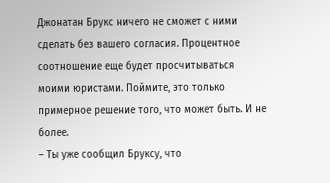Джонатан Брукс ничего не сможет с ними сделать без вашего согласия. Процентное соотношение еще будет просчитываться моими юристами. Поймите, это только примерное решение того, что может быть. И не более.
– Ты уже сообщил Бруксу, что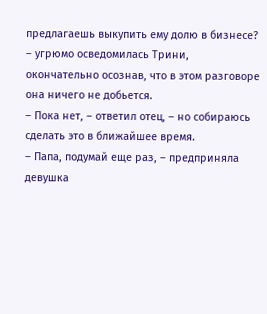предлагаешь выкупить ему долю в бизнесе? – угрюмо осведомилась Трини, окончательно осознав, что в этом разговоре она ничего не добьется.
– Пока нет, – ответил отец, – но собираюсь сделать это в ближайшее время.
– Папа, подумай еще раз, – предприняла девушка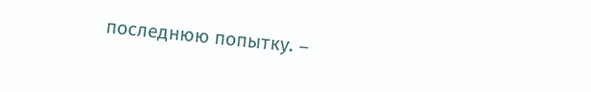последнюю попытку. –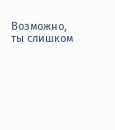Возможно, ты слишком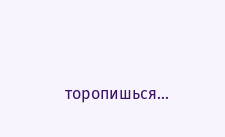торопишься...